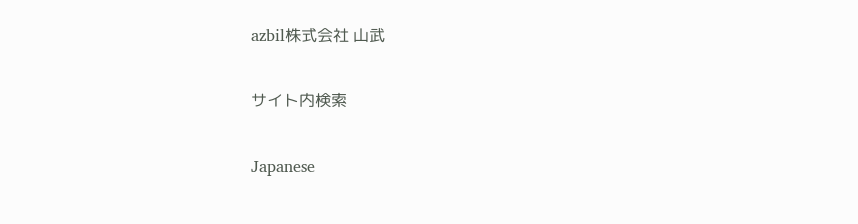azbil株式会社 山武

サイト内検索

Japanese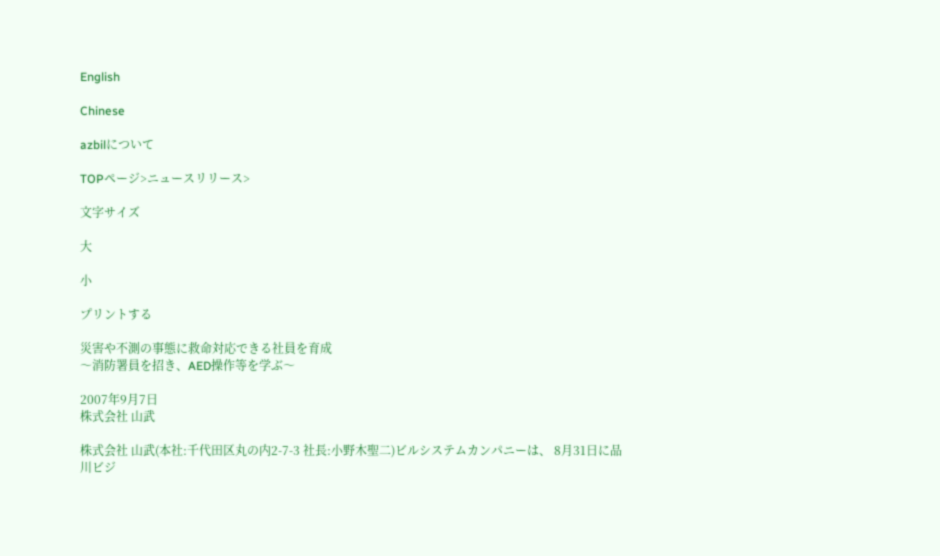English

Chinese

azbilについて

TOPページ>ニュースリリース>

文字サイズ

大

小

プリントする

災害や不測の事態に救命対応できる社員を育成
〜消防署員を招き、AED操作等を学ぶ〜

2007年9月7日
株式会社 山武

株式会社 山武(本社:千代田区丸の内2-7-3 社長:小野木聖二)ビルシステムカンパニーは、 8月31日に品川ビジ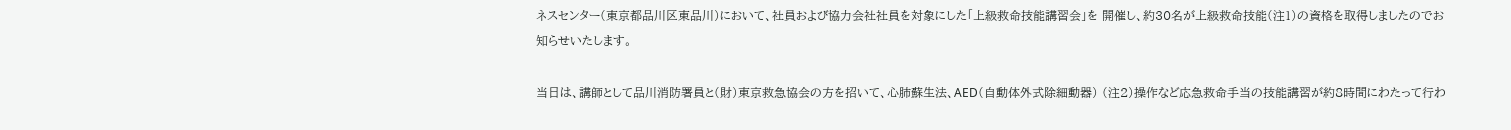ネスセンター(東京都品川区東品川)において、社員および協力会社社員を対象にした「上級救命技能講習会」を 開催し、約30名が上級救命技能(注1)の資格を取得しましたのでお知らせいたします。

当日は、講師として品川消防署員と(財)東京救急協会の方を招いて、心肺蘇生法、AED(自動体外式除細動器) (注2)操作など応急救命手当の技能講習が約8時間にわたって行わ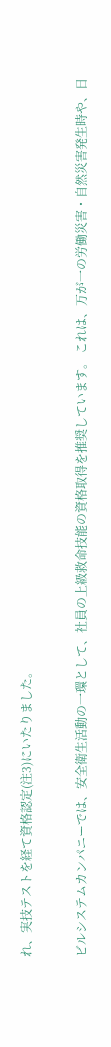れ、実技テストを経て資格認定(注3)にいたりました。

ビルシステムカンパニーでは、安全衛生活動の一環として、社員の上級救命技能の資格取得を推奨しています。 これは、万が一の労働災害・自然災害発生時や、日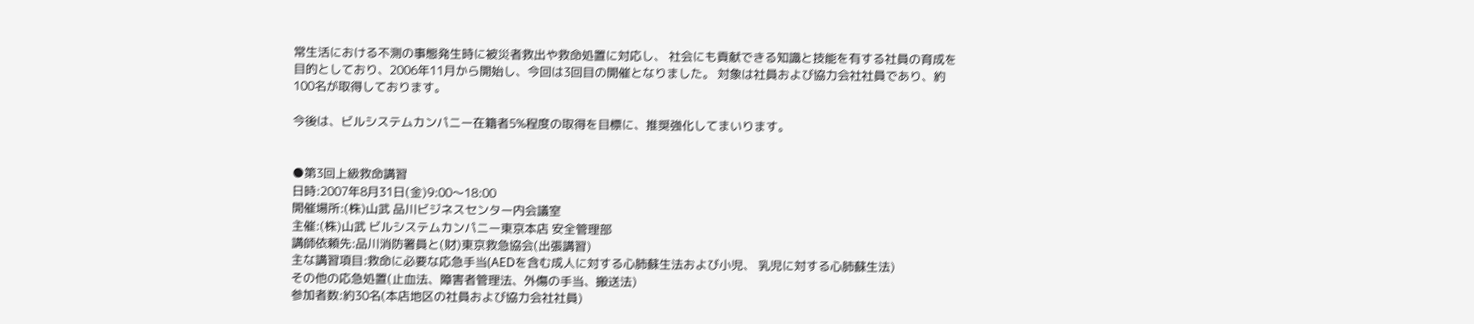常生活における不測の事態発生時に被災者救出や救命処置に対応し、 社会にも貢献できる知識と技能を有する社員の育成を目的としており、2006年11月から開始し、今回は3回目の開催となりました。 対象は社員および協力会社社員であり、約100名が取得しております。

今後は、ビルシステムカンパニー在籍者5%程度の取得を目標に、推奨強化してまいります。


●第3回上級救命講習
日時:2007年8月31日(金)9:00〜18:00
開催場所:(株)山武 品川ビジネスセンター内会議室
主催:(株)山武 ビルシステムカンパニー東京本店 安全管理部
講師依頼先:品川消防署員と(財)東京救急協会(出張講習)
主な講習項目:救命に必要な応急手当(AEDを含む成人に対する心肺蘇生法および小児、 乳児に対する心肺蘇生法)
その他の応急処置(止血法、障害者管理法、外傷の手当、搬送法)
参加者数:約30名(本店地区の社員および協力会社社員)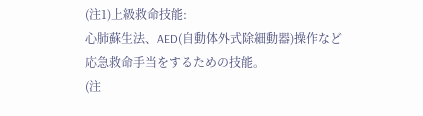(注1)上級救命技能:
心肺蘇生法、AED(自動体外式除細動器)操作など応急救命手当をするための技能。
(注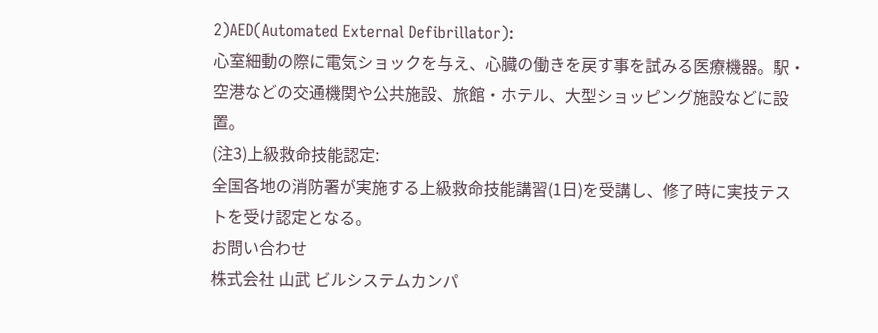2)AED(Automated External Defibrillator):
心室細動の際に電気ショックを与え、心臓の働きを戻す事を試みる医療機器。駅・空港などの交通機関や公共施設、旅館・ホテル、大型ショッピング施設などに設置。
(注3)上級救命技能認定:
全国各地の消防署が実施する上級救命技能講習(1日)を受講し、修了時に実技テストを受け認定となる。
お問い合わせ
株式会社 山武 ビルシステムカンパ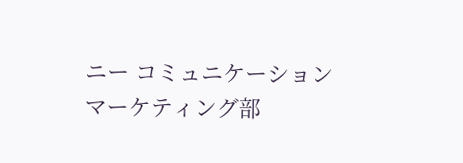ニー コミュニケーションマーケティング部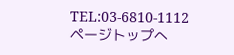TEL:03-6810-1112
ページトップへ